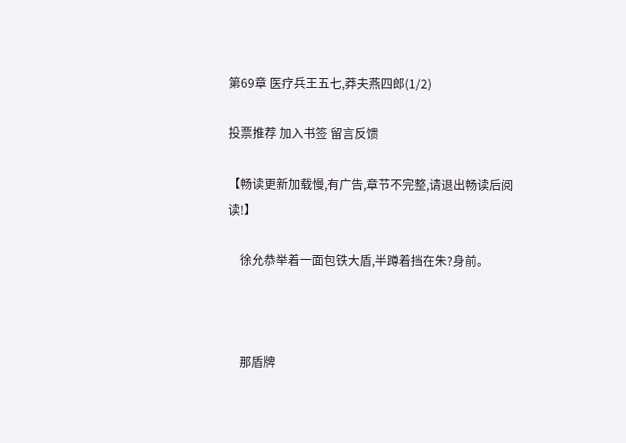第69章 医疗兵王五七,莽夫燕四郎(1/2)

投票推荐 加入书签 留言反馈

【畅读更新加载慢,有广告,章节不完整,请退出畅读后阅读!】

    徐允恭举着一面包铁大盾,半蹲着挡在朱?身前。



    那盾牌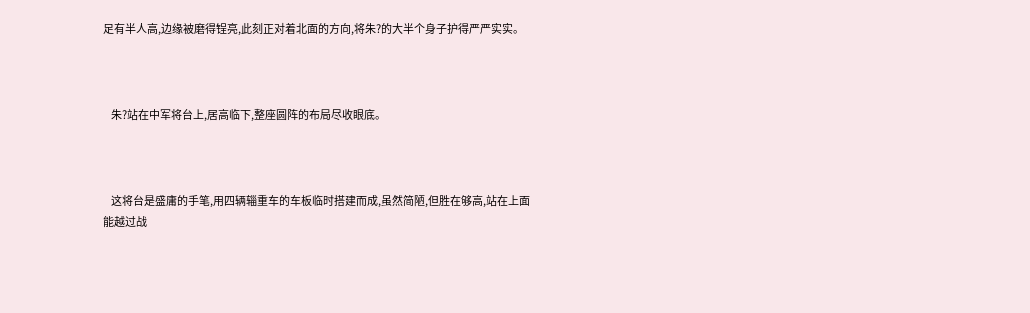足有半人高,边缘被磨得锃亮,此刻正对着北面的方向,将朱?的大半个身子护得严严实实。



    朱?站在中军将台上,居高临下,整座圆阵的布局尽收眼底。



    这将台是盛庸的手笔,用四辆辎重车的车板临时搭建而成,虽然简陋,但胜在够高,站在上面能越过战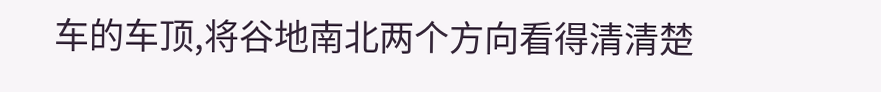车的车顶,将谷地南北两个方向看得清清楚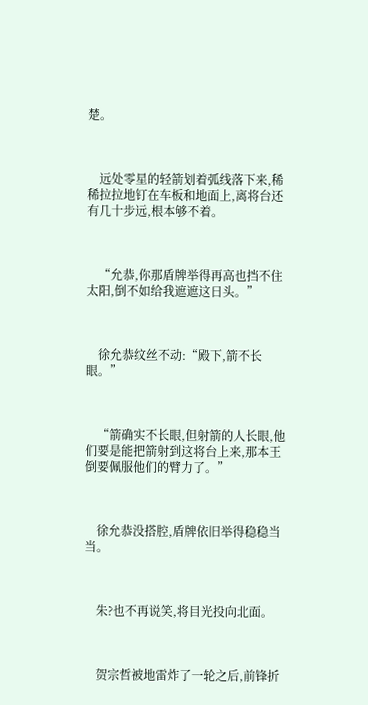楚。



    远处零星的轻箭划着弧线落下来,稀稀拉拉地钉在车板和地面上,离将台还有几十步远,根本够不着。



    “允恭,你那盾牌举得再高也挡不住太阳,倒不如给我遮遮这日头。”



    徐允恭纹丝不动:“殿下,箭不长眼。”



    “箭确实不长眼,但射箭的人长眼,他们要是能把箭射到这将台上来,那本王倒要佩服他们的臂力了。”



    徐允恭没搭腔,盾牌依旧举得稳稳当当。



    朱?也不再说笑,将目光投向北面。



    贺宗哲被地雷炸了一轮之后,前锋折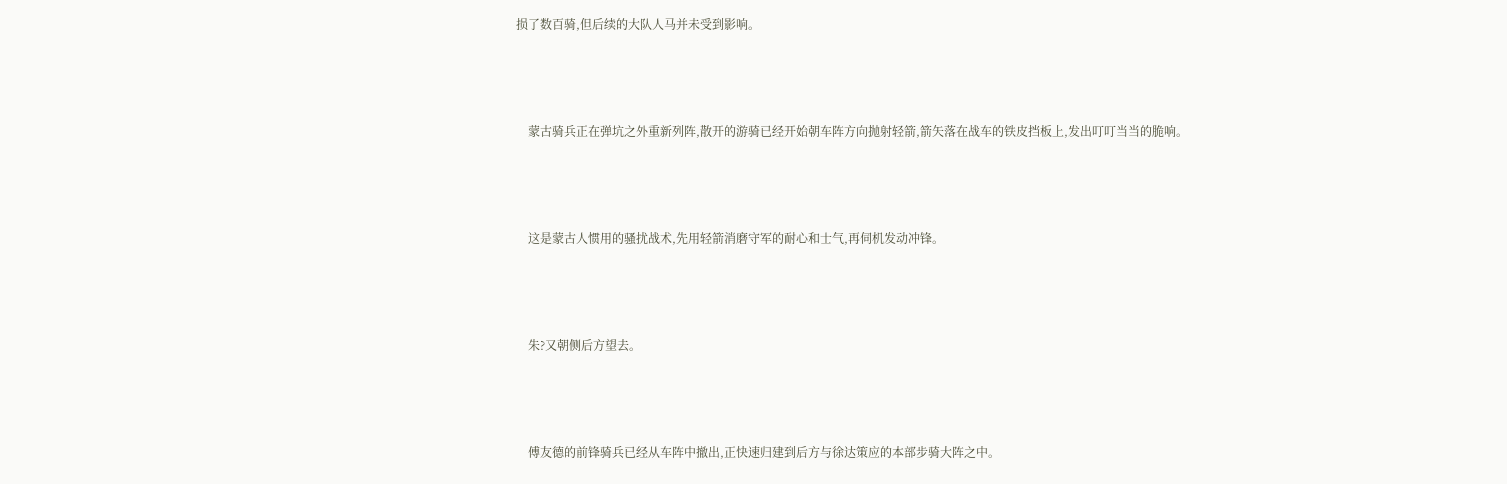损了数百骑,但后续的大队人马并未受到影响。



    蒙古骑兵正在弹坑之外重新列阵,散开的游骑已经开始朝车阵方向抛射轻箭,箭矢落在战车的铁皮挡板上,发出叮叮当当的脆响。



    这是蒙古人惯用的骚扰战术,先用轻箭消磨守军的耐心和士气,再伺机发动冲锋。



    朱?又朝侧后方望去。



    傅友德的前锋骑兵已经从车阵中撤出,正快速归建到后方与徐达策应的本部步骑大阵之中。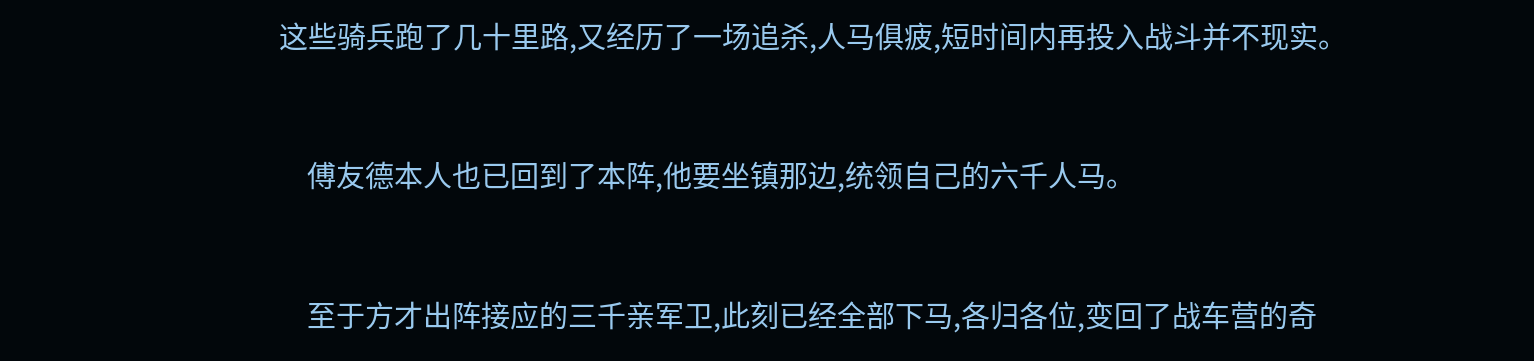这些骑兵跑了几十里路,又经历了一场追杀,人马俱疲,短时间内再投入战斗并不现实。



    傅友德本人也已回到了本阵,他要坐镇那边,统领自己的六千人马。



    至于方才出阵接应的三千亲军卫,此刻已经全部下马,各归各位,变回了战车营的奇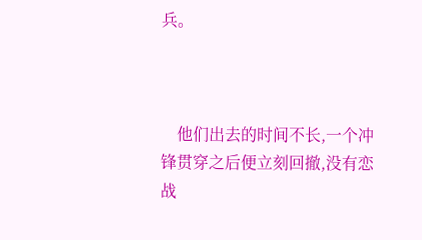兵。



    他们出去的时间不长,一个冲锋贯穿之后便立刻回撤,没有恋战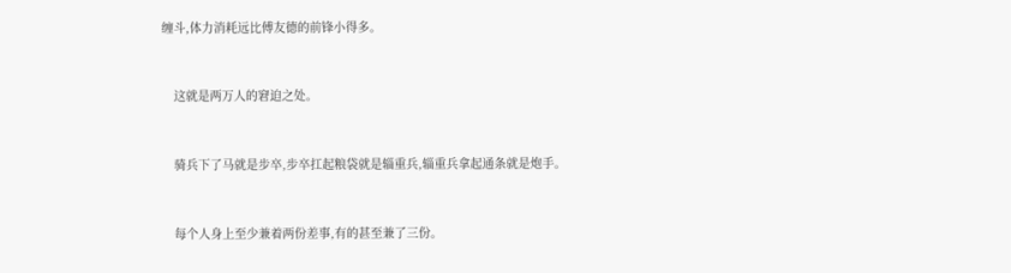缠斗,体力消耗远比傅友德的前锋小得多。



    这就是两万人的窘迫之处。



    骑兵下了马就是步卒,步卒扛起粮袋就是辎重兵,辎重兵拿起通条就是炮手。



    每个人身上至少兼着两份差事,有的甚至兼了三份。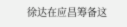徐达在应昌筹备这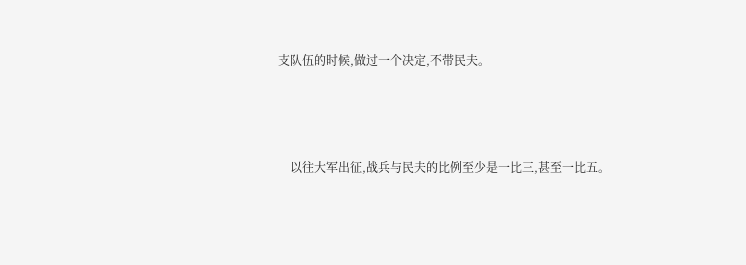支队伍的时候,做过一个决定,不带民夫。



    以往大军出征,战兵与民夫的比例至少是一比三,甚至一比五。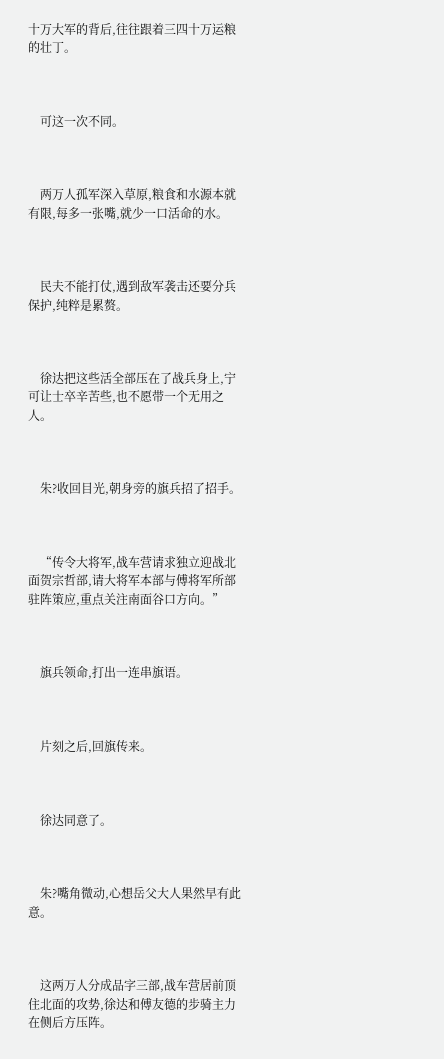十万大军的背后,往往跟着三四十万运粮的壮丁。



    可这一次不同。



    两万人孤军深入草原,粮食和水源本就有限,每多一张嘴,就少一口活命的水。



    民夫不能打仗,遇到敌军袭击还要分兵保护,纯粹是累赘。



    徐达把这些活全部压在了战兵身上,宁可让士卒辛苦些,也不愿带一个无用之人。



    朱?收回目光,朝身旁的旗兵招了招手。



    “传令大将军,战车营请求独立迎战北面贺宗哲部,请大将军本部与傅将军所部驻阵策应,重点关注南面谷口方向。”



    旗兵领命,打出一连串旗语。



    片刻之后,回旗传来。



    徐达同意了。



    朱?嘴角微动,心想岳父大人果然早有此意。



    这两万人分成品字三部,战车营居前顶住北面的攻势,徐达和傅友德的步骑主力在侧后方压阵。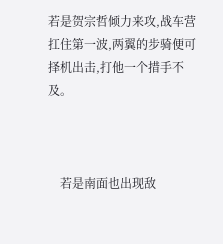若是贺宗哲倾力来攻,战车营扛住第一波,两翼的步骑便可择机出击,打他一个措手不及。



    若是南面也出现敌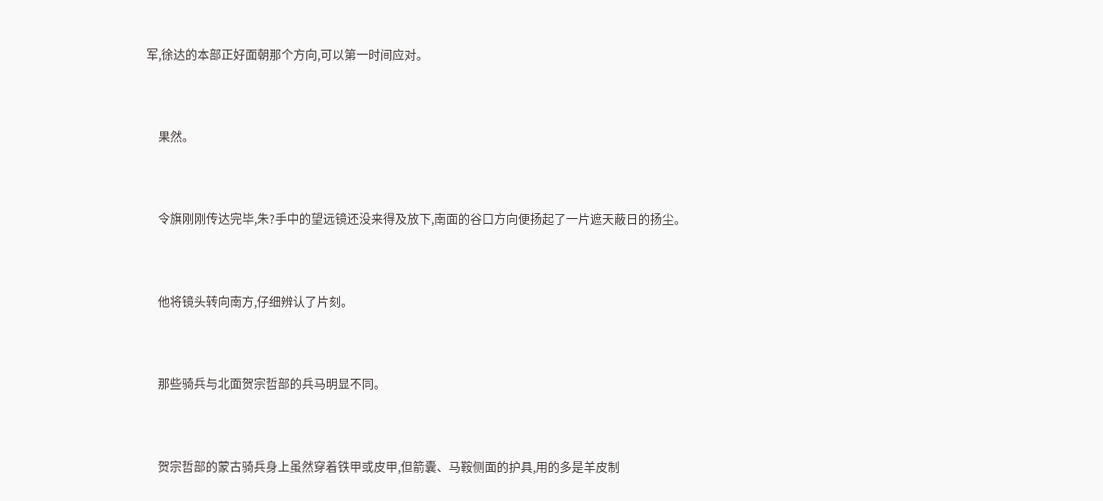军,徐达的本部正好面朝那个方向,可以第一时间应对。



    果然。



    令旗刚刚传达完毕,朱?手中的望远镜还没来得及放下,南面的谷口方向便扬起了一片遮天蔽日的扬尘。



    他将镜头转向南方,仔细辨认了片刻。



    那些骑兵与北面贺宗哲部的兵马明显不同。



    贺宗哲部的蒙古骑兵身上虽然穿着铁甲或皮甲,但箭囊、马鞍侧面的护具,用的多是羊皮制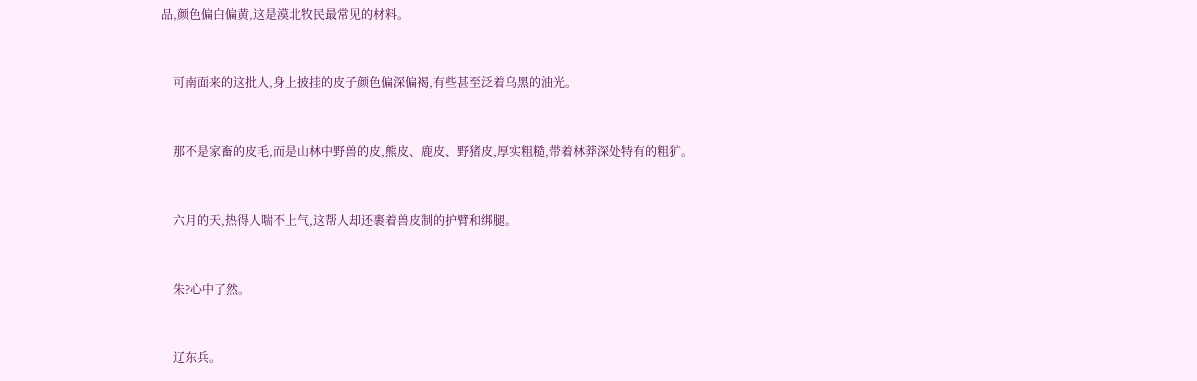品,颜色偏白偏黄,这是漠北牧民最常见的材料。



    可南面来的这批人,身上披挂的皮子颜色偏深偏褐,有些甚至泛着乌黑的油光。



    那不是家畜的皮毛,而是山林中野兽的皮,熊皮、鹿皮、野猪皮,厚实粗糙,带着林莽深处特有的粗犷。



    六月的天,热得人喘不上气,这帮人却还裹着兽皮制的护臂和绑腿。



    朱?心中了然。



    辽东兵。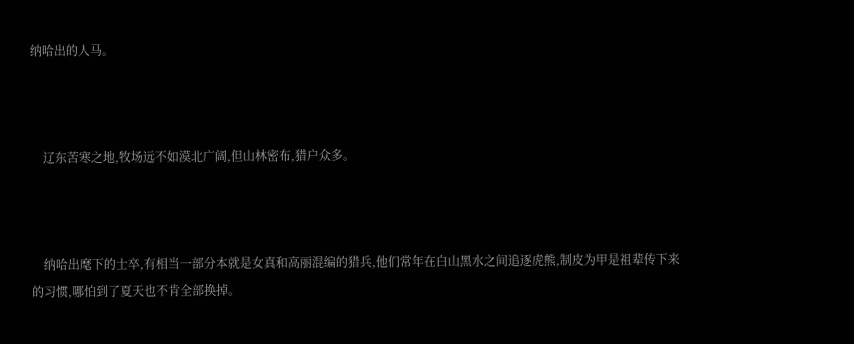纳哈出的人马。



    辽东苦寒之地,牧场远不如漠北广阔,但山林密布,猎户众多。



    纳哈出麾下的士卒,有相当一部分本就是女真和高丽混编的猎兵,他们常年在白山黑水之间追逐虎熊,制皮为甲是祖辈传下来的习惯,哪怕到了夏天也不肯全部换掉。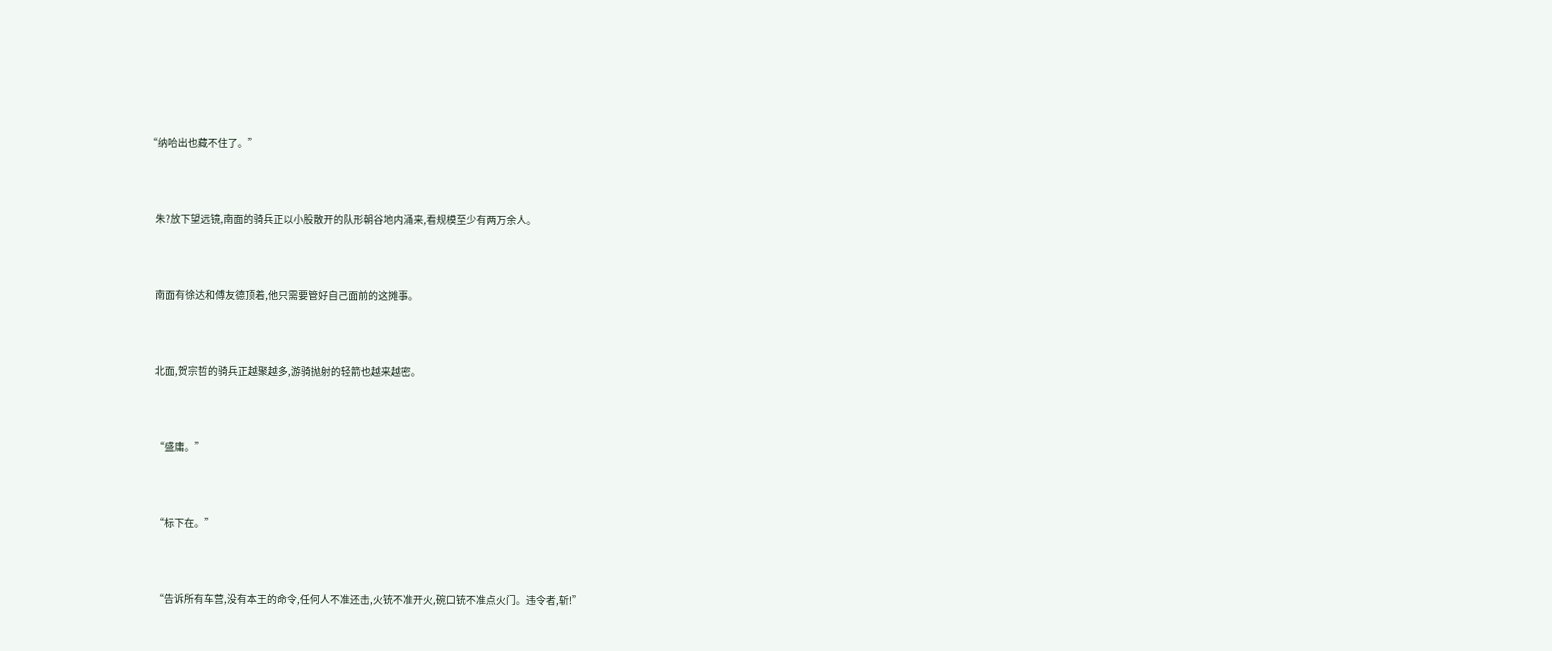“纳哈出也藏不住了。”



    朱?放下望远镜,南面的骑兵正以小股散开的队形朝谷地内涌来,看规模至少有两万余人。



    南面有徐达和傅友德顶着,他只需要管好自己面前的这摊事。



    北面,贺宗哲的骑兵正越聚越多,游骑抛射的轻箭也越来越密。



    “盛庸。”



    “标下在。”



    “告诉所有车营,没有本王的命令,任何人不准还击,火铳不准开火,碗口铳不准点火门。违令者,斩!”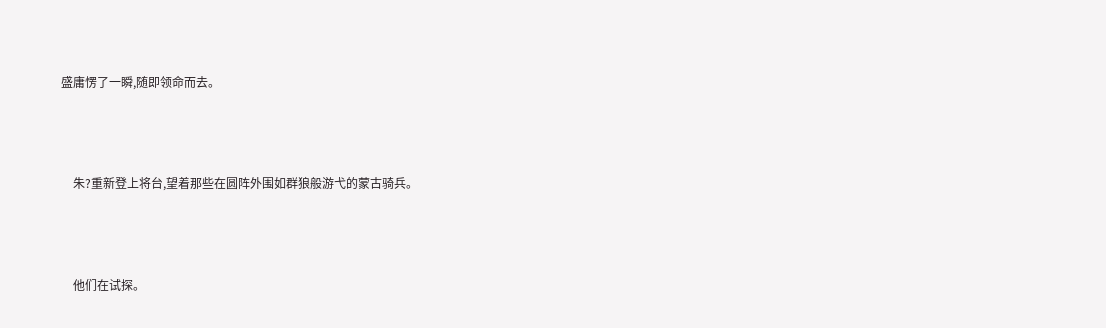盛庸愣了一瞬,随即领命而去。



    朱?重新登上将台,望着那些在圆阵外围如群狼般游弋的蒙古骑兵。



    他们在试探。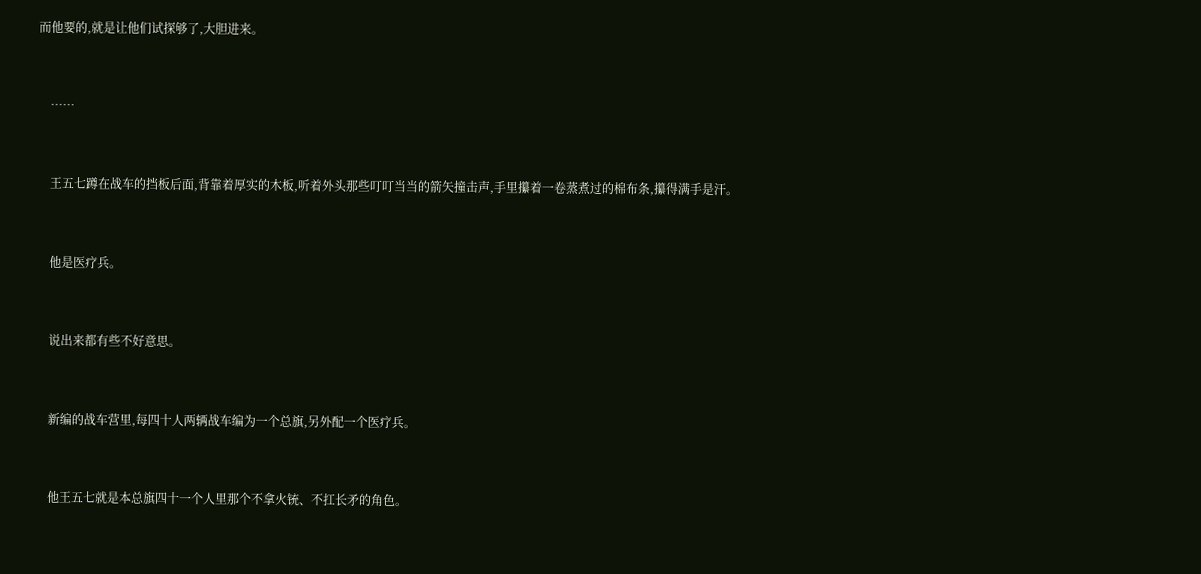而他要的,就是让他们试探够了,大胆进来。



    ……



    王五七蹲在战车的挡板后面,背靠着厚实的木板,听着外头那些叮叮当当的箭矢撞击声,手里攥着一卷蒸煮过的棉布条,攥得满手是汗。



    他是医疗兵。



    说出来都有些不好意思。



    新编的战车营里,每四十人两辆战车编为一个总旗,另外配一个医疗兵。



    他王五七就是本总旗四十一个人里那个不拿火铳、不扛长矛的角色。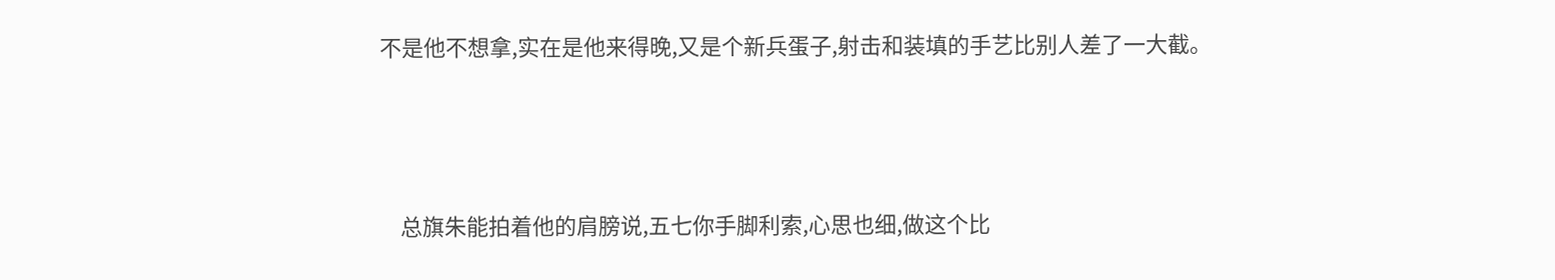不是他不想拿,实在是他来得晚,又是个新兵蛋子,射击和装填的手艺比别人差了一大截。



    总旗朱能拍着他的肩膀说,五七你手脚利索,心思也细,做这个比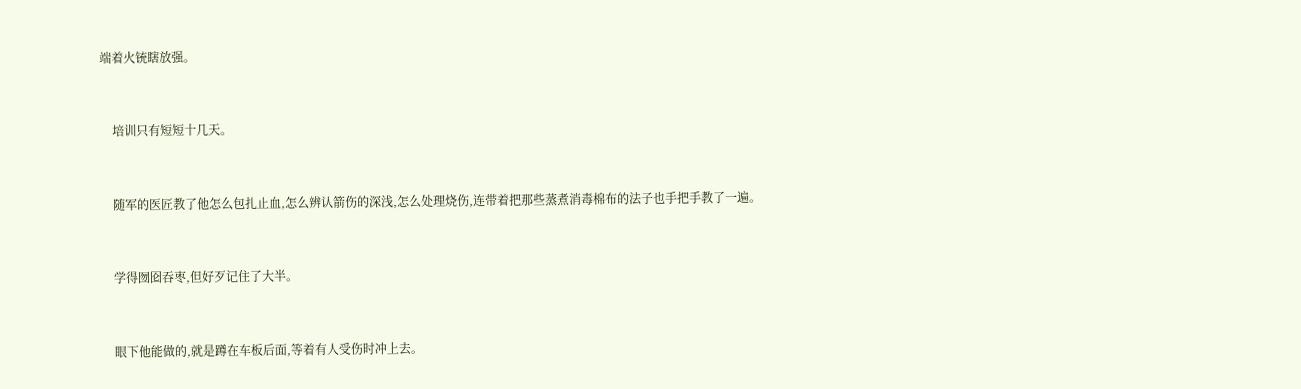端着火铳瞎放强。



    培训只有短短十几天。



    随军的医匠教了他怎么包扎止血,怎么辨认箭伤的深浅,怎么处理烧伤,连带着把那些蒸煮消毒棉布的法子也手把手教了一遍。



    学得囫囵吞枣,但好歹记住了大半。



    眼下他能做的,就是蹲在车板后面,等着有人受伤时冲上去。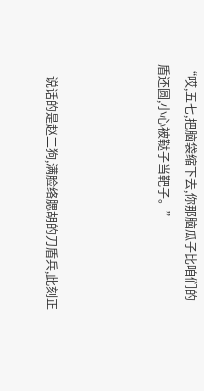“哎,五七,把脑袋缩下去,你那脑瓜子比咱们的盾还圆,小心被鞑子当靶子。”



    说话的是赵二狗,满脸络腮胡的刀盾兵,此刻正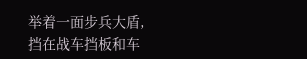举着一面步兵大盾,挡在战车挡板和车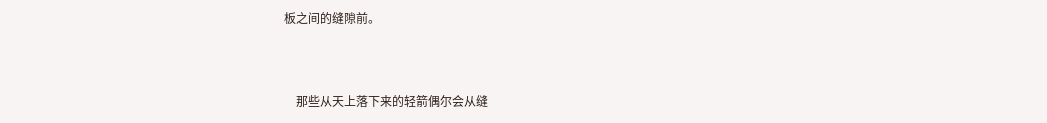板之间的缝隙前。



    那些从天上落下来的轻箭偶尔会从缝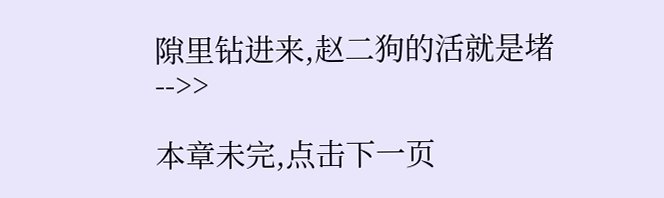隙里钻进来,赵二狗的活就是堵-->>

本章未完,点击下一页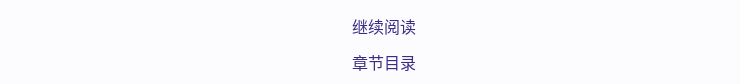继续阅读

章节目录